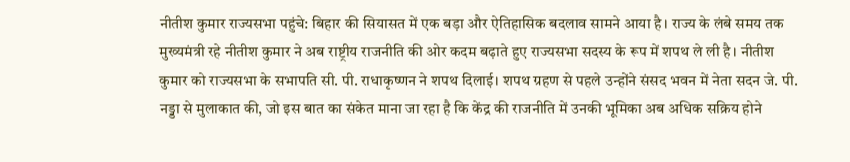नीतीश कुमार राज्यसभा पहुंचे: बिहार की सियासत में एक बड़ा और ऐतिहासिक बदलाव सामने आया है। राज्य के लंबे समय तक मुख्यमंत्री रहे नीतीश कुमार ने अब राष्ट्रीय राजनीति की ओर कदम बढ़ाते हुए राज्यसभा सदस्य के रूप में शपथ ले ली है। नीतीश कुमार को राज्यसभा के सभापति सी. पी. राधाकृष्णन ने शपथ दिलाई। शपथ ग्रहण से पहले उन्होंने संसद भवन में नेता सदन जे. पी. नड्डा से मुलाकात की, जो इस बात का संकेत माना जा रहा है कि केंद्र की राजनीति में उनकी भूमिका अब अधिक सक्रिय होने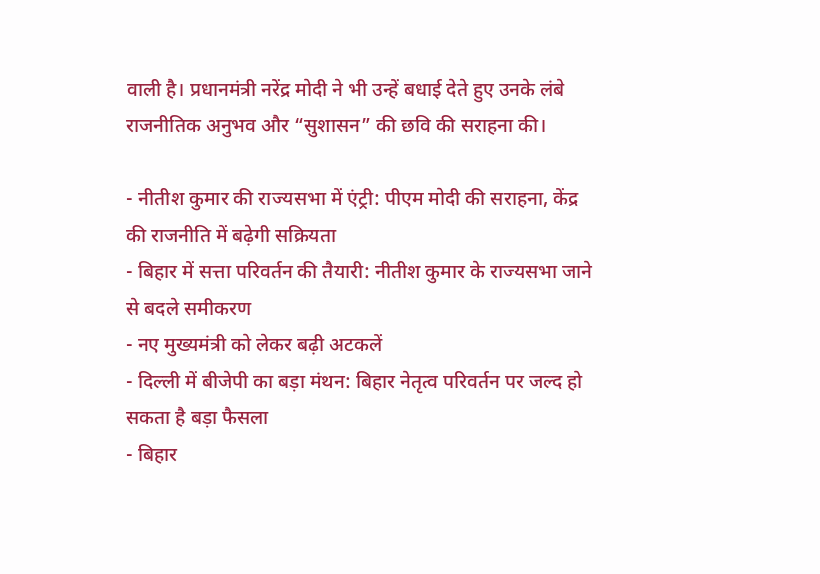वाली है। प्रधानमंत्री नरेंद्र मोदी ने भी उन्हें बधाई देते हुए उनके लंबे राजनीतिक अनुभव और “सुशासन” की छवि की सराहना की।

- नीतीश कुमार की राज्यसभा में एंट्री: पीएम मोदी की सराहना, केंद्र की राजनीति में बढ़ेगी सक्रियता
- बिहार में सत्ता परिवर्तन की तैयारी: नीतीश कुमार के राज्यसभा जाने से बदले समीकरण
- नए मुख्यमंत्री को लेकर बढ़ी अटकलें
- दिल्ली में बीजेपी का बड़ा मंथन: बिहार नेतृत्व परिवर्तन पर जल्द हो सकता है बड़ा फैसला
- बिहार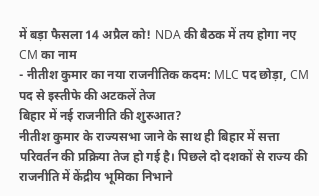में बड़ा फैसला 14 अप्रैल को! NDA की बैठक में तय होगा नए CM का नाम
- नीतीश कुमार का नया राजनीतिक कदम: MLC पद छोड़ा, CM पद से इस्तीफे की अटकलें तेज
बिहार में नई राजनीति की शुरुआत?
नीतीश कुमार के राज्यसभा जाने के साथ ही बिहार में सत्ता परिवर्तन की प्रक्रिया तेज हो गई है। पिछले दो दशकों से राज्य की राजनीति में केंद्रीय भूमिका निभाने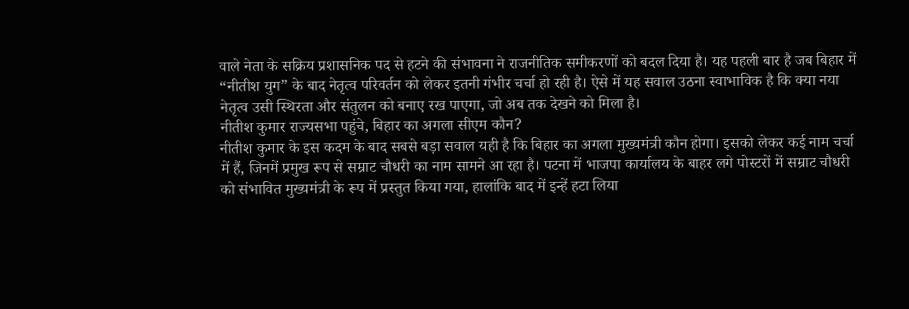वाले नेता के सक्रिय प्रशासनिक पद से हटने की संभावना ने राजनीतिक समीकरणों को बदल दिया है। यह पहली बार है जब बिहार में “नीतीश युग” के बाद नेतृत्व परिवर्तन को लेकर इतनी गंभीर चर्चा हो रही है। ऐसे में यह सवाल उठना स्वाभाविक है कि क्या नया नेतृत्व उसी स्थिरता और संतुलन को बनाए रख पाएगा, जो अब तक देखने को मिला है।
नीतीश कुमार राज्यसभा पहुंचे, बिहार का अगला सीएम कौन?
नीतीश कुमार के इस कदम के बाद सबसे बड़ा सवाल यही है कि बिहार का अगला मुख्यमंत्री कौन होगा। इसको लेकर कई नाम चर्चा में हैं, जिनमें प्रमुख रूप से सम्राट चौधरी का नाम सामने आ रहा है। पटना में भाजपा कार्यालय के बाहर लगे पोस्टरों में सम्राट चौधरी को संभावित मुख्यमंत्री के रूप में प्रस्तुत किया गया, हालांकि बाद में इन्हें हटा लिया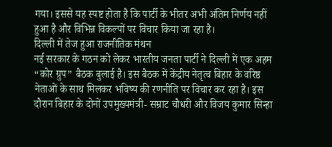गया। इससे यह स्पष्ट होता है कि पार्टी के भीतर अभी अंतिम निर्णय नहीं हुआ है और विभिन्न विकल्पों पर विचार किया जा रहा है।
दिल्ली में तेज हुआ राजनीतिक मंथन
नई सरकार के गठन को लेकर भारतीय जनता पार्टी ने दिल्ली में एक अहम “कोर ग्रुप” बैठक बुलाई है। इस बैठक में केंद्रीय नेतृत्व बिहार के वरिष्ठ नेताओं के साथ मिलकर भविष्य की रणनीति पर विचार कर रहा है। इस दौरान बिहार के दोनों उपमुख्यमंत्री- सम्राट चौधरी और विजय कुमार सिन्हा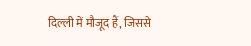दिल्ली में मौजूद हैं, जिससे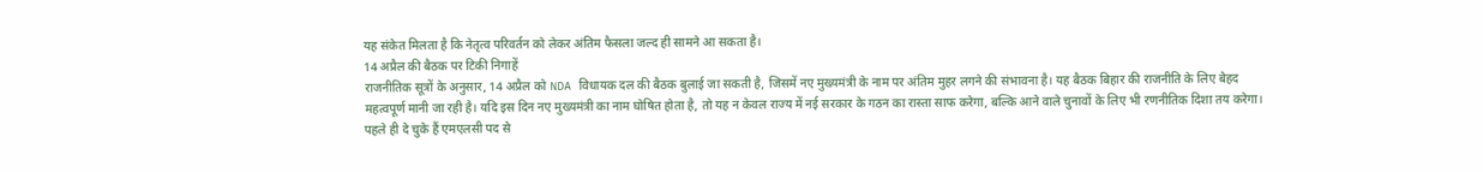यह संकेत मिलता है कि नेतृत्व परिवर्तन को लेकर अंतिम फैसला जल्द ही सामने आ सकता है।
14 अप्रैल की बैठक पर टिकी निगाहें
राजनीतिक सूत्रों के अनुसार, 14 अप्रैल को NDA विधायक दल की बैठक बुलाई जा सकती है, जिसमें नए मुख्यमंत्री के नाम पर अंतिम मुहर लगने की संभावना है। यह बैठक बिहार की राजनीति के लिए बेहद महत्वपूर्ण मानी जा रही है। यदि इस दिन नए मुख्यमंत्री का नाम घोषित होता है, तो यह न केवल राज्य में नई सरकार के गठन का रास्ता साफ करेगा, बल्कि आने वाले चुनावों के लिए भी रणनीतिक दिशा तय करेगा।
पहले ही दे चुके हैं एमएलसी पद से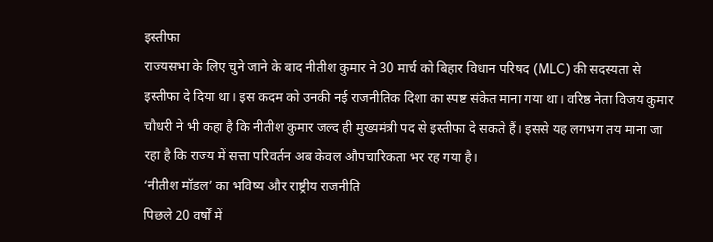इस्तीफा
राज्यसभा के लिए चुने जाने के बाद नीतीश कुमार ने 30 मार्च को बिहार विधान परिषद (MLC) की सदस्यता से इस्तीफा दे दिया था। इस कदम को उनकी नई राजनीतिक दिशा का स्पष्ट संकेत माना गया था। वरिष्ठ नेता विजय कुमार चौधरी ने भी कहा है कि नीतीश कुमार जल्द ही मुख्यमंत्री पद से इस्तीफा दे सकते हैं। इससे यह लगभग तय माना जा रहा है कि राज्य में सत्ता परिवर्तन अब केवल औपचारिकता भर रह गया है।
‘नीतीश मॉडल’ का भविष्य और राष्ट्रीय राजनीति
पिछले 20 वर्षों में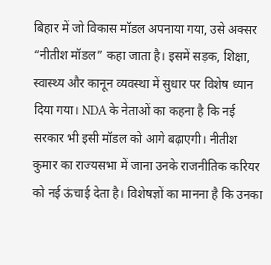बिहार में जो विकास मॉडल अपनाया गया, उसे अक्सर “नीतीश मॉडल” कहा जाता है। इसमें सड़क, शिक्षा, स्वास्थ्य और कानून व्यवस्था में सुधार पर विशेष ध्यान दिया गया। NDA के नेताओं का कहना है कि नई सरकार भी इसी मॉडल को आगे बढ़ाएगी। नीतीश कुमार का राज्यसभा में जाना उनके राजनीतिक करियर को नई ऊंचाई देता है। विशेषज्ञों का मानना है कि उनका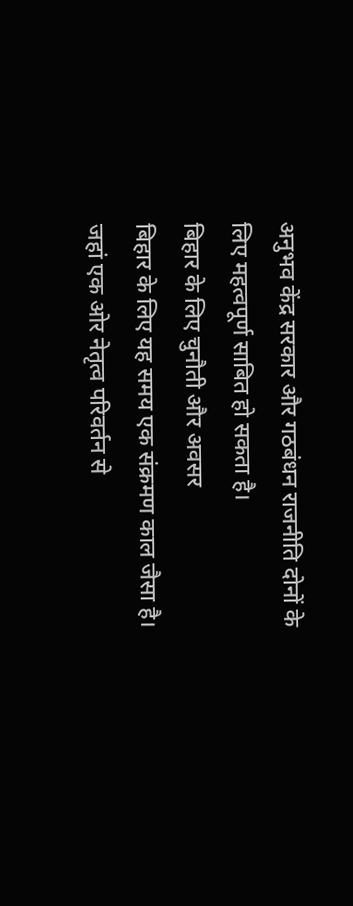अनुभव केंद्र सरकार और गठबंधन राजनीति दोनों के लिए महत्वपूर्ण साबित हो सकता है।
बिहार के लिए चुनौती और अवसर
बिहार के लिए यह समय एक संक्रमण काल जैसा है। जहां एक ओर नेतृत्व परिवर्तन से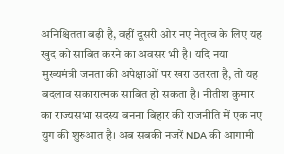अनिश्चितता बढ़ी है, वहीं दूसरी ओर नए नेतृत्व के लिए यह खुद को साबित करने का अवसर भी है। यदि नया मुख्यमंत्री जनता की अपेक्षाओं पर खरा उतरता है, तो यह बदलाव सकारात्मक साबित हो सकता है। नीतीश कुमार का राज्यसभा सदस्य बनना बिहार की राजनीति में एक नए युग की शुरुआत है। अब सबकी नजरें NDA की आगामी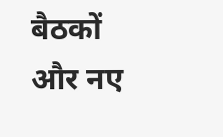बैठकों और नए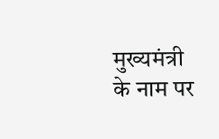मुख्यमंत्री के नाम पर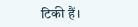टिकी हैं।